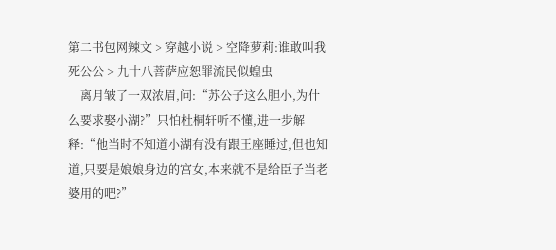第二书包网辣文 > 穿越小说 > 空降萝莉:谁敢叫我死公公 > 九十八菩萨应恕罪流民似蝗虫
    离月皱了一双浓眉,问:“苏公子这么胆小,为什么要求娶小湖?”只怕杜桐轩听不懂,进一步解释:“他当时不知道小湖有没有跟王座睡过,但也知道,只要是娘娘身边的宫女,本来就不是给臣子当老婆用的吧?”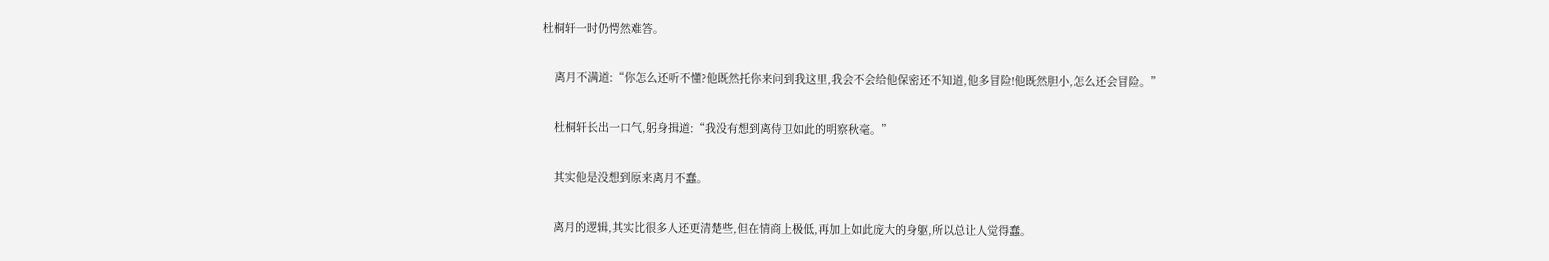杜桐轩一时仍愕然难答。

    离月不满道:“你怎么还听不懂?他既然托你来问到我这里,我会不会给他保密还不知道,他多冒险!他既然胆小,怎么还会冒险。”

    杜桐轩长出一口气,躬身揖道:“我没有想到离侍卫如此的明察秋毫。”

    其实他是没想到原来离月不蠢。

    离月的逻辑,其实比很多人还更清楚些,但在情商上极低,再加上如此庞大的身躯,所以总让人觉得蠢。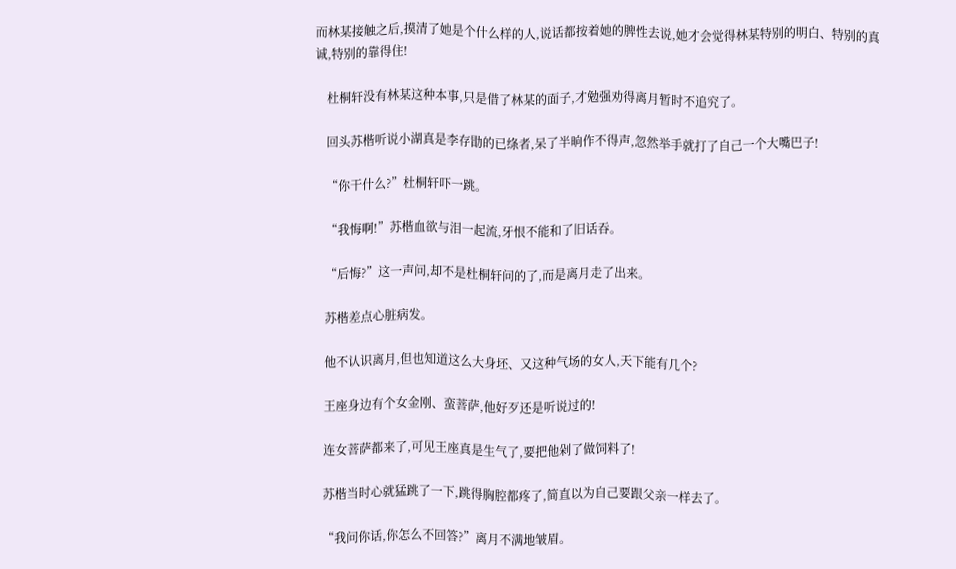而林某接触之后,摸清了她是个什么样的人,说话都按着她的脾性去说,她才会觉得林某特别的明白、特别的真诚,特别的靠得住!

    杜桐轩没有林某这种本事,只是借了林某的面子,才勉强劝得离月暂时不追究了。

    回头苏楷听说小湖真是李存勖的已绦者,呆了半晌作不得声,忽然举手就打了自己一个大嘴巴子!

    “你干什么?”杜桐轩吓一跳。

    “我悔啊!”苏楷血欲与泪一起流,牙恨不能和了旧话吞。

    “后悔?”这一声问,却不是杜桐轩问的了,而是离月走了出来。

    苏楷差点心脏病发。

    他不认识离月,但也知道这么大身坯、又这种气场的女人,天下能有几个?

    王座身边有个女金刚、蛮菩萨,他好歹还是听说过的!

    连女菩萨都来了,可见王座真是生气了,要把他剁了做饲料了!

    苏楷当时心就猛跳了一下,跳得胸腔都疼了,简直以为自己要跟父亲一样去了。

    “我问你话,你怎么不回答?”离月不满地皱眉。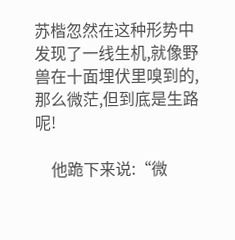苏楷忽然在这种形势中发现了一线生机,就像野兽在十面埋伏里嗅到的,那么微茫,但到底是生路呢!

    他跪下来说:“微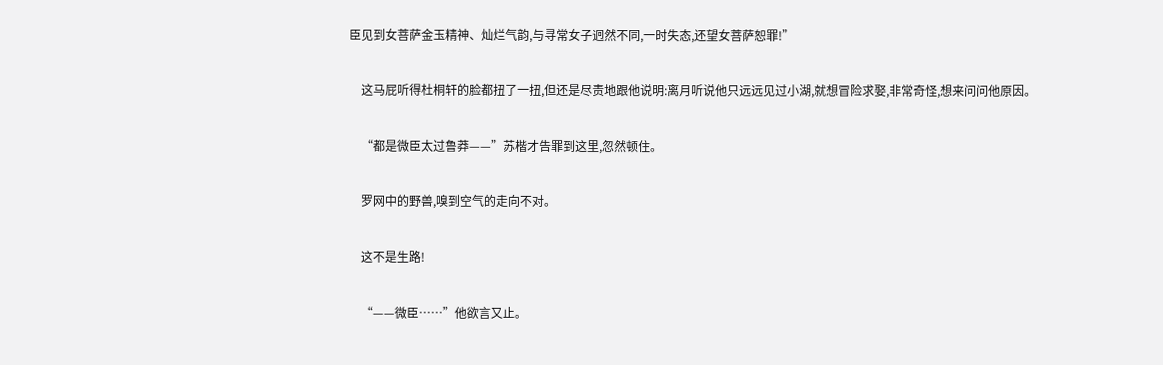臣见到女菩萨金玉精神、灿烂气韵,与寻常女子迥然不同,一时失态,还望女菩萨恕罪!”

    这马屁听得杜桐轩的脸都扭了一扭,但还是尽责地跟他说明:离月听说他只远远见过小湖,就想冒险求娶,非常奇怪,想来问问他原因。

    “都是微臣太过鲁莽——”苏楷才告罪到这里,忽然顿住。

    罗网中的野兽,嗅到空气的走向不对。

    这不是生路!

    “——微臣……”他欲言又止。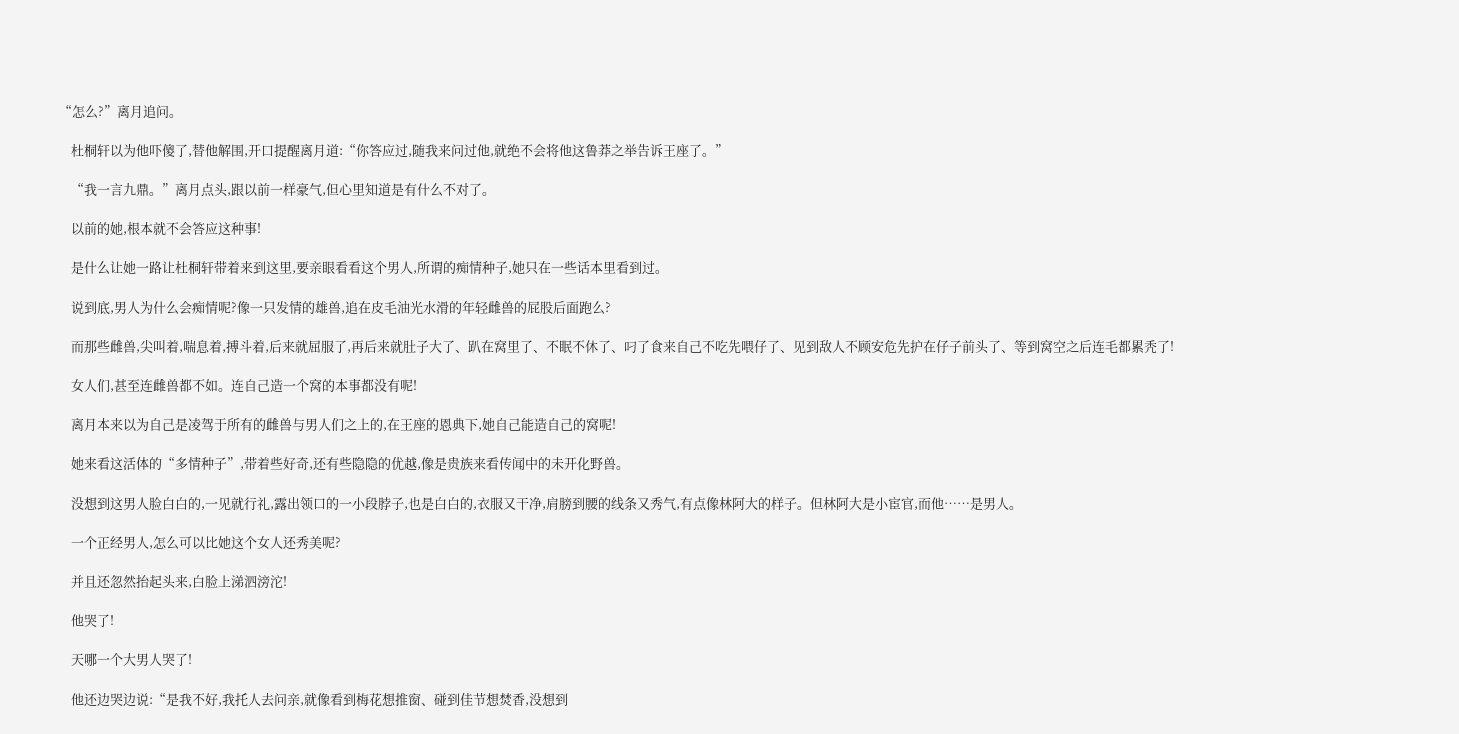“怎么?”离月追问。

    杜桐轩以为他吓傻了,替他解围,开口提醒离月道:“你答应过,随我来问过他,就绝不会将他这鲁莽之举告诉王座了。”

    “我一言九鼎。”离月点头,跟以前一样豪气,但心里知道是有什么不对了。

    以前的她,根本就不会答应这种事!

    是什么让她一路让杜桐轩带着来到这里,要亲眼看看这个男人,所谓的痴情种子,她只在一些话本里看到过。

    说到底,男人为什么会痴情呢?像一只发情的雄兽,追在皮毛油光水滑的年轻雌兽的屁股后面跑么?

    而那些雌兽,尖叫着,喘息着,搏斗着,后来就屈服了,再后来就肚子大了、趴在窝里了、不眠不休了、叼了食来自己不吃先喂仔了、见到敌人不顾安危先护在仔子前头了、等到窝空之后连毛都累秃了!

    女人们,甚至连雌兽都不如。连自己造一个窝的本事都没有呢!

    离月本来以为自己是凌驾于所有的雌兽与男人们之上的,在王座的恩典下,她自己能造自己的窝呢!

    她来看这活体的“多情种子”,带着些好奇,还有些隐隐的优越,像是贵族来看传闻中的未开化野兽。

    没想到这男人脸白白的,一见就行礼,露出领口的一小段脖子,也是白白的,衣服又干净,肩膀到腰的线条又秀气,有点像林阿大的样子。但林阿大是小宦官,而他……是男人。

    一个正经男人,怎么可以比她这个女人还秀美呢?

    并且还忽然抬起头来,白脸上涕泗滂沱!

    他哭了!

    天哪一个大男人哭了!

    他还边哭边说:“是我不好,我托人去问亲,就像看到梅花想推窗、碰到佳节想焚香,没想到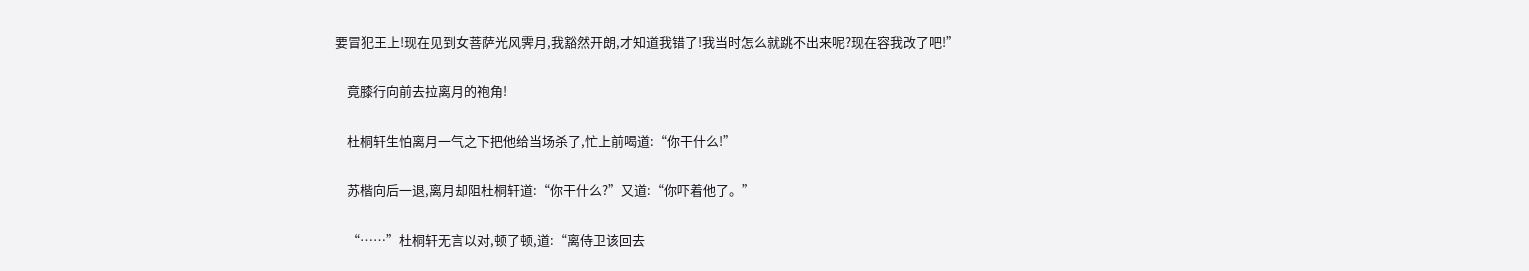要冒犯王上!现在见到女菩萨光风霁月,我豁然开朗,才知道我错了!我当时怎么就跳不出来呢?现在容我改了吧!”

    竟膝行向前去拉离月的袍角!

    杜桐轩生怕离月一气之下把他给当场杀了,忙上前喝道:“你干什么!”

    苏楷向后一退,离月却阻杜桐轩道:“你干什么?”又道:“你吓着他了。”

    “……”杜桐轩无言以对,顿了顿,道:“离侍卫该回去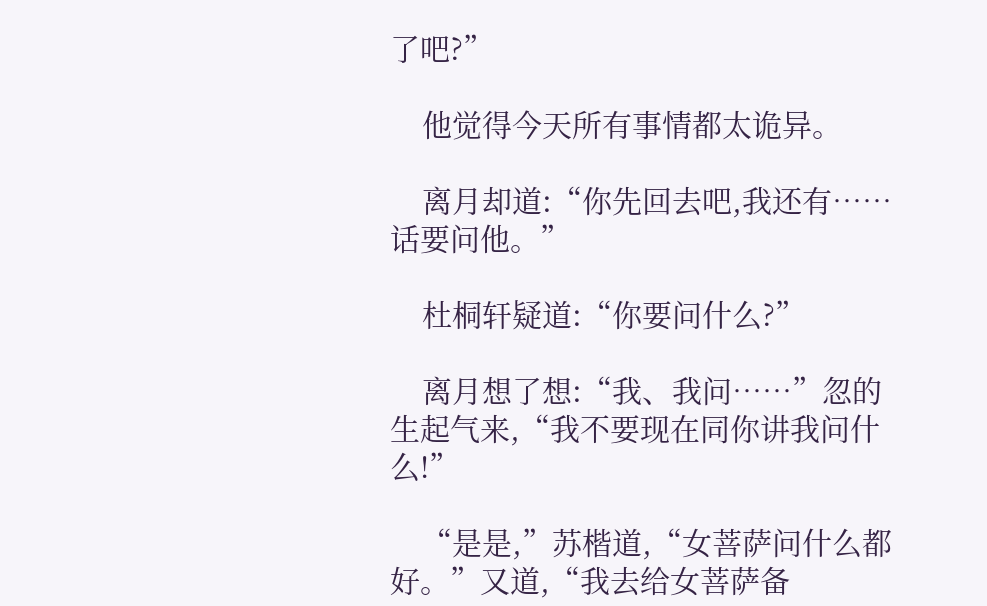了吧?”

    他觉得今天所有事情都太诡异。

    离月却道:“你先回去吧,我还有……话要问他。”

    杜桐轩疑道:“你要问什么?”

    离月想了想:“我、我问……”忽的生起气来,“我不要现在同你讲我问什么!”

    “是是,”苏楷道,“女菩萨问什么都好。”又道,“我去给女菩萨备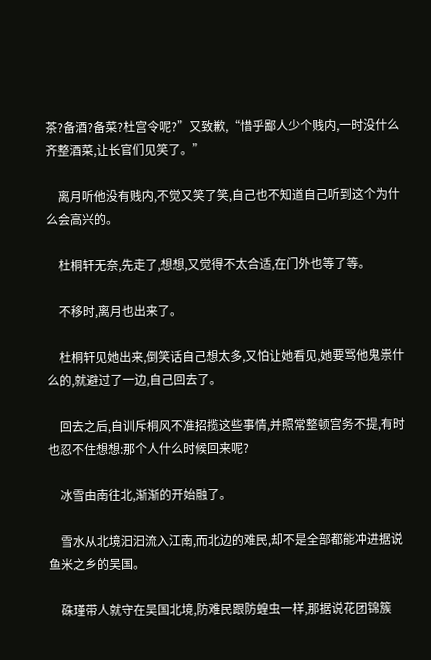茶?备酒?备菜?杜宫令呢?”又致歉,“惜乎鄙人少个贱内,一时没什么齐整酒菜,让长官们见笑了。”

    离月听他没有贱内,不觉又笑了笑,自己也不知道自己听到这个为什么会高兴的。

    杜桐轩无奈,先走了,想想,又觉得不太合适,在门外也等了等。

    不移时,离月也出来了。

    杜桐轩见她出来,倒笑话自己想太多,又怕让她看见,她要骂他鬼祟什么的,就避过了一边,自己回去了。

    回去之后,自训斥桐风不准招揽这些事情,并照常整顿宫务不提,有时也忍不住想想:那个人什么时候回来呢?

    冰雪由南往北,渐渐的开始融了。

    雪水从北境汩汩流入江南,而北边的难民,却不是全部都能冲进据说鱼米之乡的吴国。

    硃瑾带人就守在吴国北境,防难民跟防蝗虫一样,那据说花团锦簇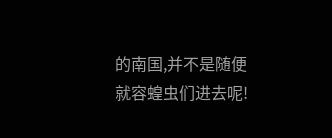的南国,并不是随便就容蝗虫们进去呢!